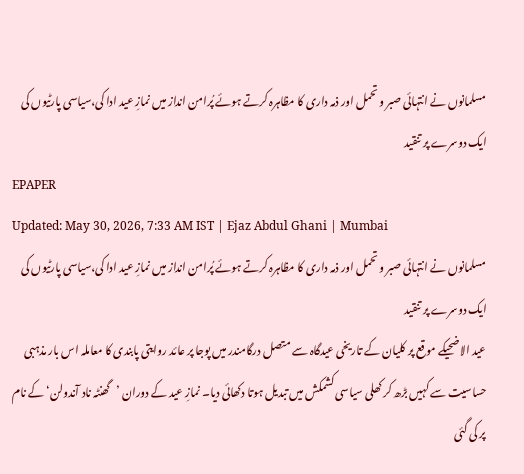مسلمانوں نے انتہائی صبر و تحمل اور ذمہ داری کا مظاہرہ کرتے ہوئے پُرامن انداز میں نمازِ عید ادا کی،سیاسی پارٹیوں کی ایک دوسرے پر تنقید
EPAPER
Updated: May 30, 2026, 7:33 AM IST | Ejaz Abdul Ghani | Mumbai
مسلمانوں نے انتہائی صبر و تحمل اور ذمہ داری کا مظاہرہ کرتے ہوئے پُرامن انداز میں نمازِ عید ادا کی،سیاسی پارٹیوں کی ایک دوسرے پر تنقید
عید الاضحیکے موقع پر کلیان کے تاریخی عیدگاہ سے متصل درگامندر میں پوجا پر عائد روایتی پابندی کا معاملہ اس بار مذہبی حساسیت سے کہیں بڑھ کر کھلی سیاسی کشمکش میں تبدیل ہوتا دکھائی دیا۔ نمازِ عید کے دوران ’گھنٹہ ناد آندولن‘ کے نام پر کی گئی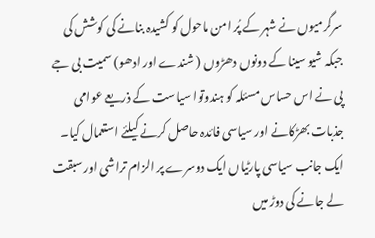سرگرمیوں نے شہر کے پُر امن ماحول کو کشیدہ بنانے کی کوشش کی جبکہ شیو سینا کے دونوں دھڑوں ( شندے اور ادھو) سمیت بی جے پی نے اس حساس مسئلہ کو ہندوتوا سیاست کے ذریعے عوامی جذبات بھڑکانے اور سیاسی فائدہ حاصل کرنے کیلئے استعمال کیا۔
ایک جانب سیاسی پارٹیاں ایک دوسرے پر الزام تراشی اور سبقت لے جانے کی دوڑ میں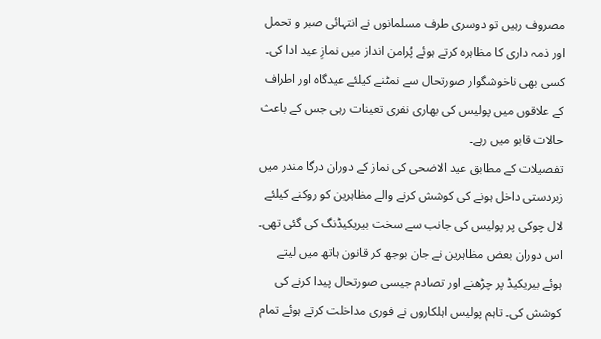مصروف رہیں تو دوسری طرف مسلمانوں نے انتہائی صبر و تحمل اور ذمہ داری کا مظاہرہ کرتے ہوئے پُرامن انداز میں نمازِ عید ادا کی۔ کسی بھی ناخوشگوار صورتحال سے نمٹنے کیلئے عیدگاہ اور اطراف کے علاقوں میں پولیس کی بھاری نفری تعینات رہی جس کے باعث حالات قابو میں رہے۔
تفصیلات کے مطابق عید الاضحی کی نماز کے دوران درگا مندر میں زبردستی داخل ہونے کی کوشش کرنے والے مظاہرین کو روکنے کیلئے لال چوکی پر پولیس کی جانب سے سخت بیریکیڈنگ کی گئی تھی۔ اس دوران بعض مظاہرین نے جان بوجھ کر قانون ہاتھ میں لیتے ہوئے بیریکیڈ پر چڑھنے اور تصادم جیسی صورتحال پیدا کرنے کی کوشش کی۔ تاہم پولیس اہلکاروں نے فوری مداخلت کرتے ہوئے تمام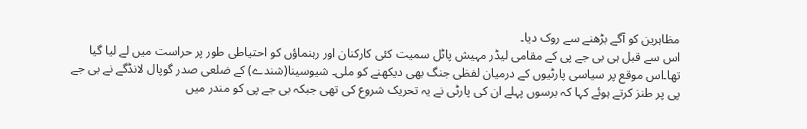مظاہرین کو آگے بڑھنے سے روک دیا۔
اس سے قبل ہی بی جے پی کے مقامی لیڈر مہیش پاٹل سمیت کئی کارکنان اور رہنماؤں کو احتیاطی طور پر حراست میں لے لیا گیا تھا۔اس موقع پر سیاسی پارٹیوں کے درمیان لفظی جنگ بھی دیکھنے کو ملی۔ شیوسینا(شندے) کے ضلعی صدر گوپال لانڈگے نے بی جے پی پر طنز کرتے ہوئے کہا کہ برسوں پہلے ان کی پارٹی نے یہ تحریک شروع کی تھی جبکہ بی جے پی کو مندر میں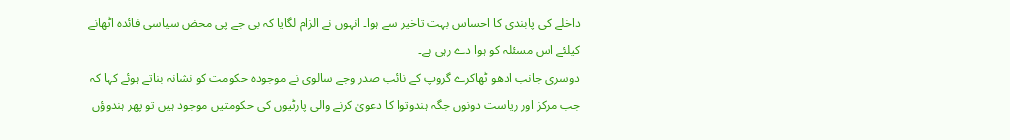داخلے کی پابندی کا احساس بہت تاخیر سے ہوا۔ انہوں نے الزام لگایا کہ بی جے پی محض سیاسی فائدہ اٹھانے کیلئے اس مسئلہ کو ہوا دے رہی ہے۔
دوسری جانب ادھو ٹھاکرے گروپ کے نائب صدر وجے سالوی نے موجودہ حکومت کو نشانہ بناتے ہوئے کہا کہ جب مرکز اور ریاست دونوں جگہ ہندوتوا کا دعویٰ کرنے والی پارٹیوں کی حکومتیں موجود ہیں تو پھر ہندوؤں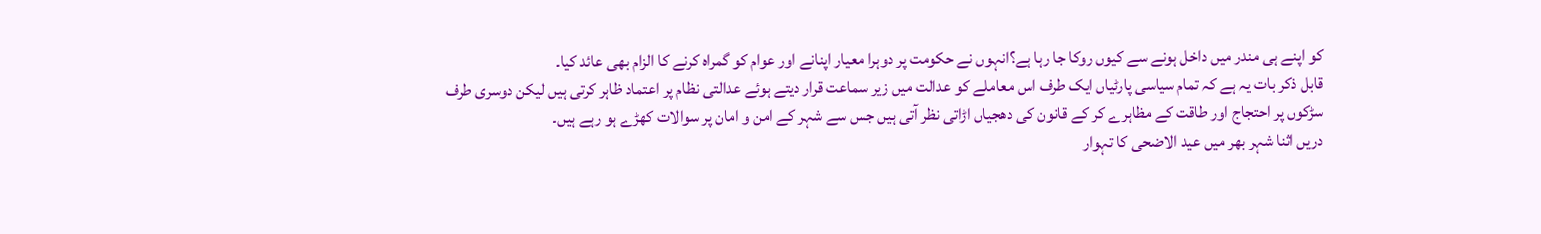کو اپنے ہی مندر میں داخل ہونے سے کیوں روکا جا رہا ہے؟انہوں نے حکومت پر دوہرا معیار اپنانے اور عوام کو گمراہ کرنے کا الزام بھی عائد کیا۔
قابل ذکر بات یہ ہے کہ تمام سیاسی پارٹیاں ایک طرف اس معاملے کو عدالت میں زیر سماعت قرار دیتے ہوئے عدالتی نظام پر اعتماد ظاہر کرتی ہیں لیکن دوسری طرف سڑکوں پر احتجاج اور طاقت کے مظاہرے کر کے قانون کی دھجیاں اڑاتی نظر آتی ہیں جس سے شہر کے امن و امان پر سوالات کھڑے ہو رہے ہیں۔
دریں اثنا شہر بھر میں عید الاضحی کا تہوار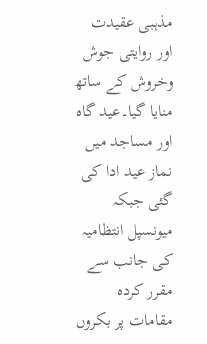مذہبی عقیدت اور روایتی جوش وخروش کے ساتھ منایا گیا۔عید گاہ اور مساجد میں نماز عید ادا کی گئی جبکہ میونسپل انتظامیہ کی جانب سے مقرر کردہ مقامات پر بکروں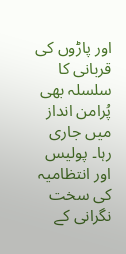اور پاڑوں کی قربانی کا سلسلہ بھی پُرامن انداز میں جاری رہا۔ پولیس اور انتظامیہ کی سخت نگرانی کے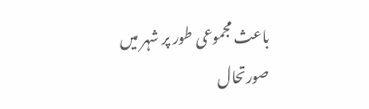باعث مجموعی طور پر شہر میں صورتحال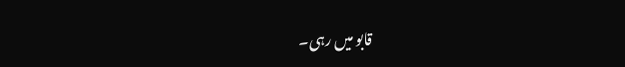قابو میں رہی۔